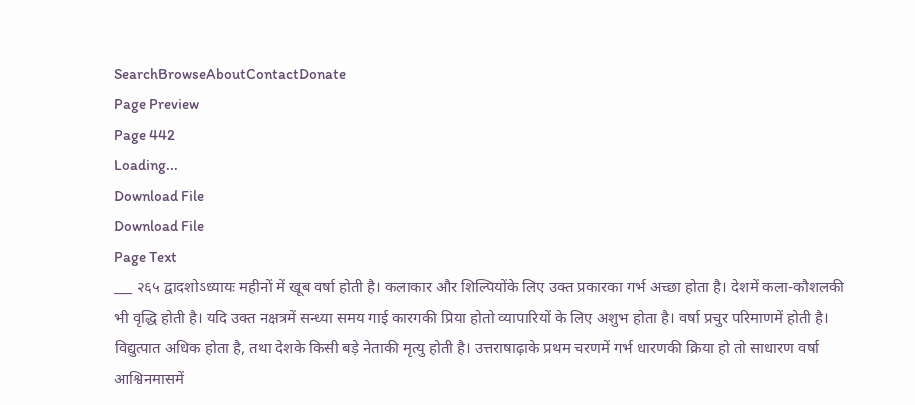SearchBrowseAboutContactDonate
Page Preview
Page 442
Loading...
Download File
Download File
Page Text
___ २६५ द्वादशोऽध्यायः महीनों में खूब वर्षा होती है। कलाकार और शिल्पियोंके लिए उक्त प्रकारका गर्भ अच्छा होता है। देशमें कला-कौशलकी भी वृद्धि होती है। यदि उक्त नक्षत्रमें सन्ध्या समय गाई कारगकी प्रिया होतो व्यापारियों के लिए अशुभ होता है। वर्षा प्रचुर परिमाणमें होती है। विद्युत्पात अधिक होता है, तथा देशके किसी बड़े नेताकी मृत्यु होती है। उत्तराषाढ़ाके प्रथम चरणमें गर्भ धारणकी क्रिया हो तो साधारण वर्षा आश्विनमासमें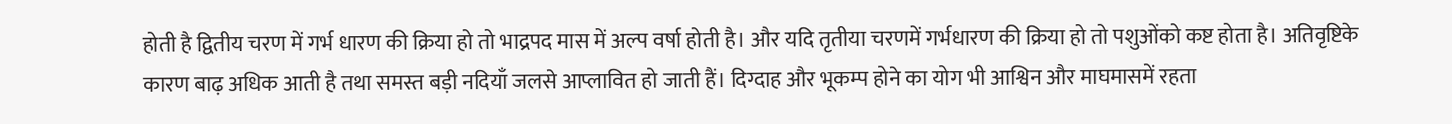होती है द्वितीय चरण में गर्भ धारण की क्रिया हो तो भाद्रपद मास में अल्प वर्षा होती है। और यदि तृतीया चरणमें गर्भधारण की क्रिया हो तो पशुओंको कष्ट होता है। अतिवृष्टिके कारण बाढ़ अधिक आती है तथा समस्त बड़ी नदियाँ जलसे आप्लावित हो जाती हैं। दिग्दाह और भूकम्प होने का योग भी आश्विन और माघमासमें रहता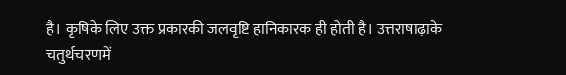है। कृषिके लिए उक्त प्रकारकी जलवृष्टि हानिकारक ही होती है। उत्तराषाढ़ाके चतुर्थचरणमें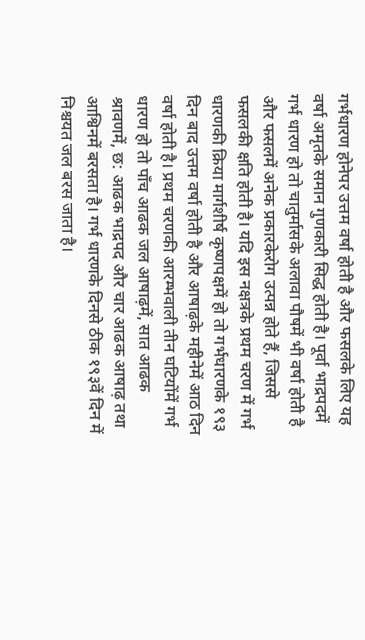गर्भधारण होनेपर उत्तम वर्षा होती है और फसलके लिए यह वर्षा अमृतके समान गुणकारी सिद्ध होती है। पूर्वा भाद्रपदमें गर्भ धारण हो तो चातुर्मासके अलावा पौषमें भी वर्षा होती है और फसलमें अनेक प्रकारकेरोग उत्पन्न होते हैं, जिससे फसलकी क्षति होती है। यदि इस नक्षत्रके प्रथम चरण में गर्भ धारणकी क्रिया मार्गशीर्ष कृष्णपक्षमें हो तो गर्भधारणके १९३ दिन बाद उत्तम वर्षा होती है और आषाढ़के महीनेमें आठ दिन वर्षा होती है। प्रथम चरणकी आरम्भवाली तीन घटियोंमें गर्भ धारण हो तो पाँच आढक जल आषाढ़में, सात आढक श्रावणमें, छ: आढक भाद्रपद और चार आढक आषाढ़ तथा आश्विनमें बरसता है। गर्भ धारणके दिनसे ठीक १९३वें दिन में निश्चयत जल बरस जाता है।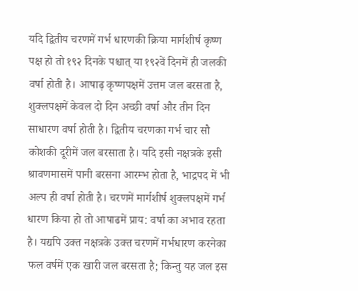यदि द्वितीय चरणमें गर्भ धारणकी क्रिया मार्गशीर्ष कृष्ण पक्ष हो तो १९२ दिनके पश्चात् या १९२वें दिनमें ही जलकी वर्षा होती है। आषाढ़ कृष्णपक्षमें उत्तम जल बरसता है, शुक्लपक्षमें केवल दो दिन अच्छी वर्षा और तीन दिन साधारण वर्षा होती है। द्वितीय चरणका गर्भ चार सौ कोशकी दूरीमें जल बरसाता है। यदि इसी नक्षत्रके इसी श्रावणमासमें पानी बरसना आरम्भ होता है, भाद्रपद में भी अल्प ही वर्षा होती है। चरणमें मार्गशीर्ष शुक्लपक्षमें गर्भ धारण किया हो तो आषाढमें प्राय: वर्षा का अभाव रहता है। यद्यपि उक्त नक्षत्रके उक्त चरणमें गर्भधारण करनेका फल वर्षमें एक खारी जल बरसता है; किन्तु यह जल इस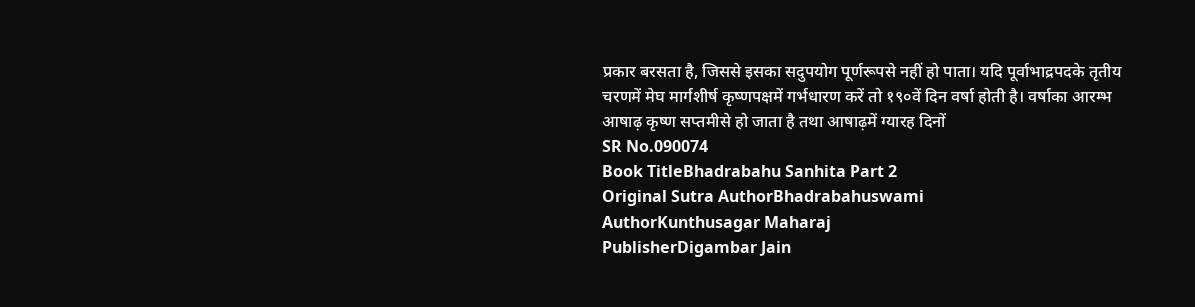प्रकार बरसता है, जिससे इसका सदुपयोग पूर्णरूपसे नहीं हो पाता। यदि पूर्वाभाद्रपदके तृतीय चरणमें मेघ मार्गशीर्ष कृष्णपक्षमें गर्भधारण करें तो १९०वें दिन वर्षा होती है। वर्षाका आरम्भ आषाढ़ कृष्ण सप्तमीसे हो जाता है तथा आषाढ़में ग्यारह दिनों
SR No.090074
Book TitleBhadrabahu Sanhita Part 2
Original Sutra AuthorBhadrabahuswami
AuthorKunthusagar Maharaj
PublisherDigambar Jain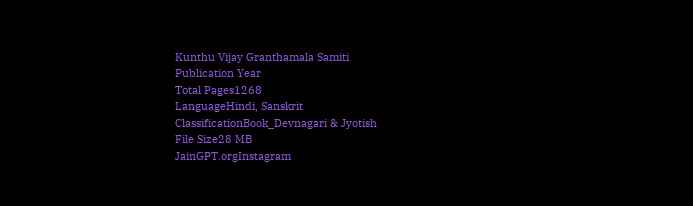Kunthu Vijay Granthamala Samiti
Publication Year
Total Pages1268
LanguageHindi, Sanskrit
ClassificationBook_Devnagari & Jyotish
File Size28 MB
JainGPT.orgInstagram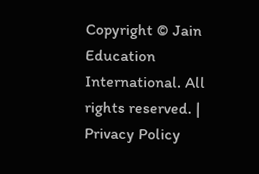Copyright © Jain Education International. All rights reserved. | Privacy Policy